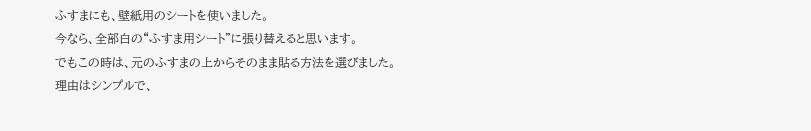ふすまにも、壁紙用のシートを使いました。
今なら、全部白の“ふすま用シート”に張り替えると思います。
でもこの時は、元のふすまの上からそのまま貼る方法を選びました。
理由はシンプルで、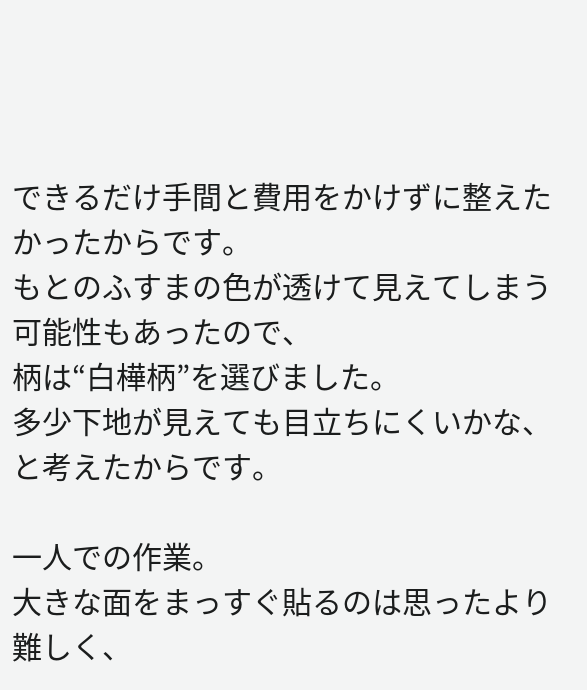できるだけ手間と費用をかけずに整えたかったからです。
もとのふすまの色が透けて見えてしまう可能性もあったので、
柄は“白樺柄”を選びました。
多少下地が見えても目立ちにくいかな、と考えたからです。

一人での作業。
大きな面をまっすぐ貼るのは思ったより難しく、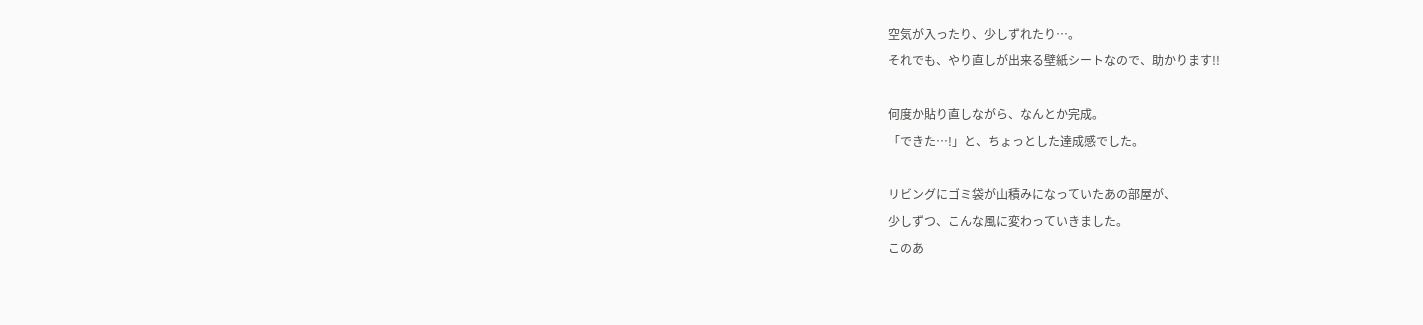空気が入ったり、少しずれたり…。
それでも、やり直しが出来る壁紙シートなので、助かります!!

何度か貼り直しながら、なんとか完成。
「できた…!」と、ちょっとした達成感でした。

リビングにゴミ袋が山積みになっていたあの部屋が、
少しずつ、こんな風に変わっていきました。
このあ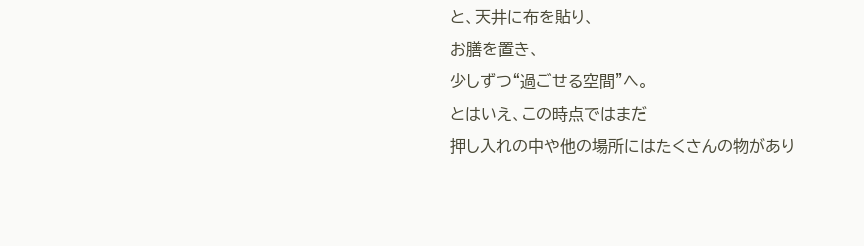と、天井に布を貼り、
お膳を置き、
少しずつ“過ごせる空間”へ。
とはいえ、この時点ではまだ
押し入れの中や他の場所にはたくさんの物があり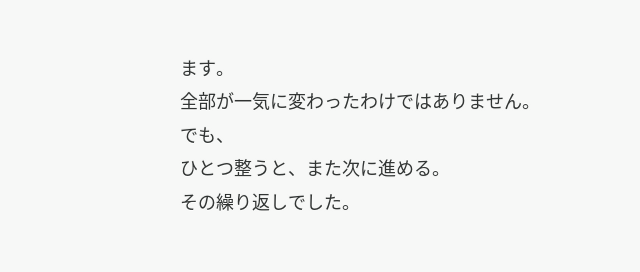ます。
全部が一気に変わったわけではありません。
でも、
ひとつ整うと、また次に進める。
その繰り返しでした。